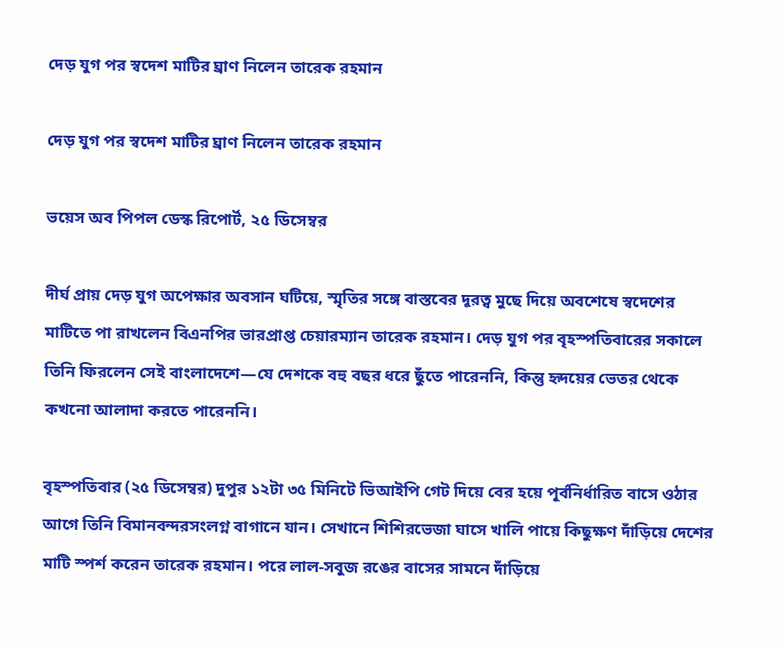দেড় যুগ পর স্বদেশ মাটির ঘ্রাণ নিলেন তারেক রহমান

দেড় যুগ পর স্বদেশ মাটির ঘ্রাণ নিলেন তারেক রহমান

ভয়েস অব পিপল ডেস্ক রিপোর্ট, ২৫ ডিসেম্বর

দীর্ঘ প্রায় দেড় যুগ অপেক্ষার অবসান ঘটিয়ে, স্মৃতির সঙ্গে বাস্তবের দূরত্ব মুছে দিয়ে অবশেষে স্বদেশের মাটিতে পা রাখলেন বিএনপির ভারপ্রাপ্ত চেয়ারম্যান তারেক রহমান। দেড় যুগ পর বৃহস্পতিবারের সকালে তিনি ফিরলেন সেই বাংলাদেশে—যে দেশকে বহু বছর ধরে ছুঁতে পারেননি, কিন্তু হৃদয়ের ভেতর থেকে কখনো আলাদা করতে পারেননি।

বৃহস্পতিবার (২৫ ডিসেম্বর) দুপুর ১২টা ৩৫ মিনিটে ভিআইপি গেট দিয়ে বের হয়ে পূর্বনির্ধারিত বাসে ওঠার আগে তিনি বিমানবন্দরসংলগ্ন বাগানে যান। সেখানে শিশিরভেজা ঘাসে খালি পায়ে কিছুক্ষণ দাঁড়িয়ে দেশের মাটি স্পর্শ করেন তারেক রহমান। পরে লাল-সবুজ রঙের বাসের সামনে দাঁড়িয়ে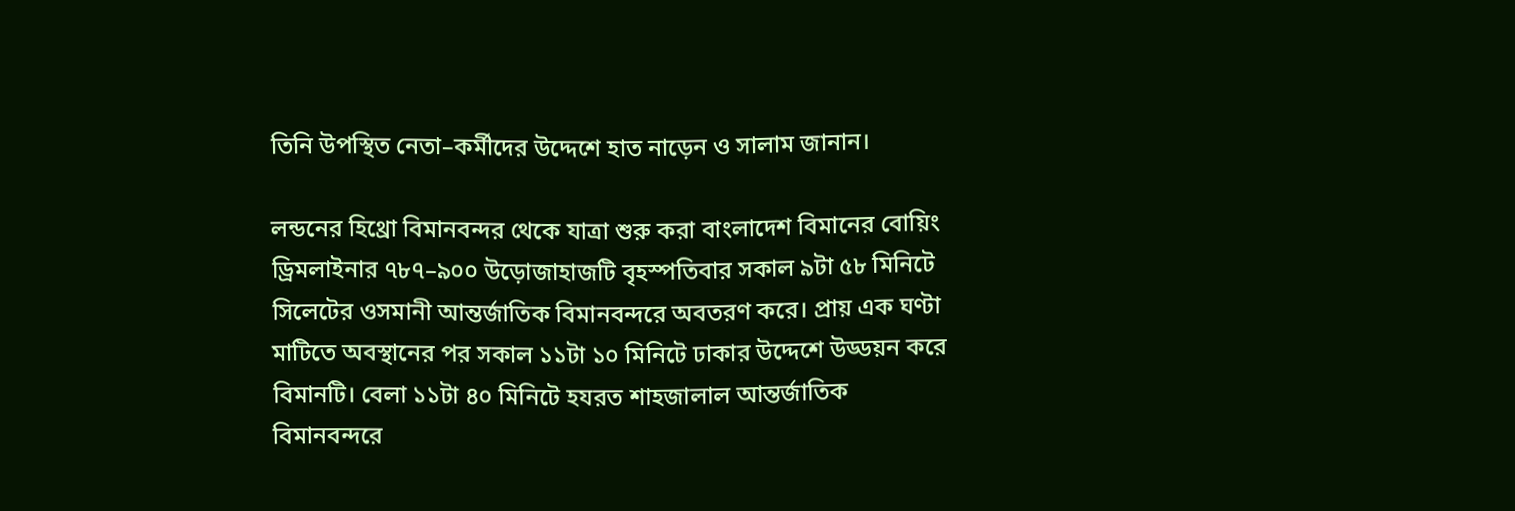তিনি উপস্থিত নেতা–কর্মীদের উদ্দেশে হাত নাড়েন ও সালাম জানান।

লন্ডনের হিথ্রো বিমানবন্দর থেকে যাত্রা শুরু করা বাংলাদেশ বিমানের বোয়িং ড্রিমলাইনার ৭৮৭–৯০০ উড়োজাহাজটি বৃহস্পতিবার সকাল ৯টা ৫৮ মিনিটে সিলেটের ওসমানী আন্তর্জাতিক বিমানবন্দরে অবতরণ করে। প্রায় এক ঘণ্টা মাটিতে অবস্থানের পর সকাল ১১টা ১০ মিনিটে ঢাকার উদ্দেশে উড্ডয়ন করে বিমানটি। বেলা ১১টা ৪০ মিনিটে হযরত শাহজালাল আন্তর্জাতিক বিমানবন্দরে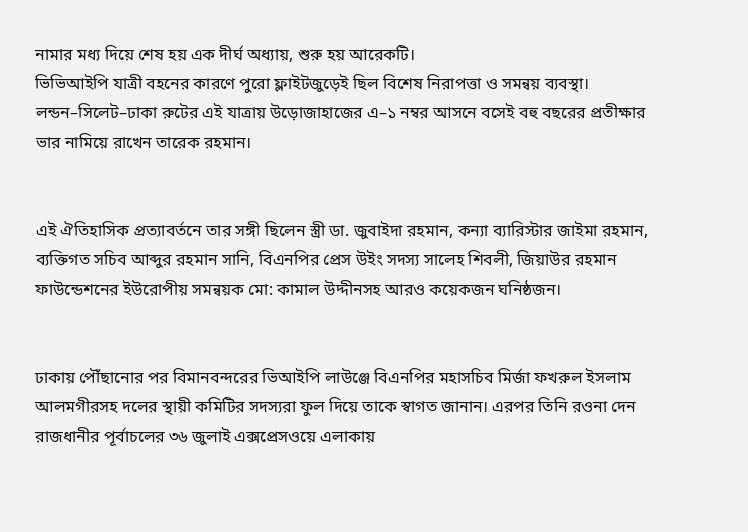নামার মধ্য দিয়ে শেষ হয় এক দীর্ঘ অধ্যায়, শুরু হয় আরেকটি।
ভিভিআইপি যাত্রী বহনের কারণে পুরো ফ্লাইটজুড়েই ছিল বিশেষ নিরাপত্তা ও সমন্বয় ব্যবস্থা। লন্ডন–সিলেট–ঢাকা রুটের এই যাত্রায় উড়োজাহাজের এ–১ নম্বর আসনে বসেই বহু বছরের প্রতীক্ষার ভার নামিয়ে রাখেন তারেক রহমান।


এই ঐতিহাসিক প্রত্যাবর্তনে তার সঙ্গী ছিলেন স্ত্রী ডা. জুবাইদা রহমান, কন্যা ব্যারিস্টার জাইমা রহমান, ব্যক্তিগত সচিব আব্দুর রহমান সানি, বিএনপির প্রেস উইং সদস্য সালেহ শিবলী, জিয়াউর রহমান ফাউন্ডেশনের ইউরোপীয় সমন্বয়ক মো: কামাল উদ্দীনসহ আরও কয়েকজন ঘনিষ্ঠজন।


ঢাকায় পৌঁছানোর পর বিমানবন্দরের ভিআইপি লাউঞ্জে বিএনপির মহাসচিব মির্জা ফখরুল ইসলাম আলমগীরসহ দলের স্থায়ী কমিটির সদস্যরা ফুল দিয়ে তাকে স্বাগত জানান। এরপর তিনি রওনা দেন রাজধানীর পূর্বাচলের ৩৬ জুলাই এক্সপ্রেসওয়ে এলাকায়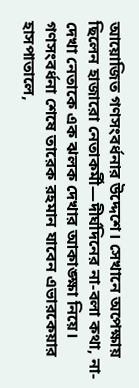আয়োজিত গণসংবর্ধনার উদ্দেশে। সেখানে অপেক্ষায় ছিলেন হাজারো নেতাকর্মী—দীর্ঘদিনের না-বলা কথা, না-দেখা নেতাকে এক ঝলক দেখার আকাঙ্ক্ষা নিয়ে।
গণসংবর্ধনা শেষে তারেক রহমান যাবেন এভারকেয়ার হাসপাতালে,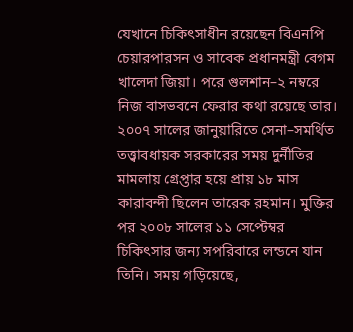যেখানে চিকিৎসাধীন রয়েছেন বিএনপি চেয়ারপারসন ও সাবেক প্রধানমন্ত্রী বেগম খালেদা জিয়া। পরে গুলশান–২ নম্বরে নিজ বাসভবনে ফেরার কথা রয়েছে তার।
২০০৭ সালের জানুয়ারিতে সেনা–সমর্থিত তত্ত্বাবধায়ক সরকারের সময় দুর্নীতির মামলায় গ্রেপ্তার হয়ে প্রায় ১৮ মাস কারাবন্দী ছিলেন তারেক রহমান। মুক্তির পর ২০০৮ সালের ১১ সেপ্টেম্বর চিকিৎসার জন্য সপরিবারে লন্ডনে যান তিনি। সময় গড়িয়েছে,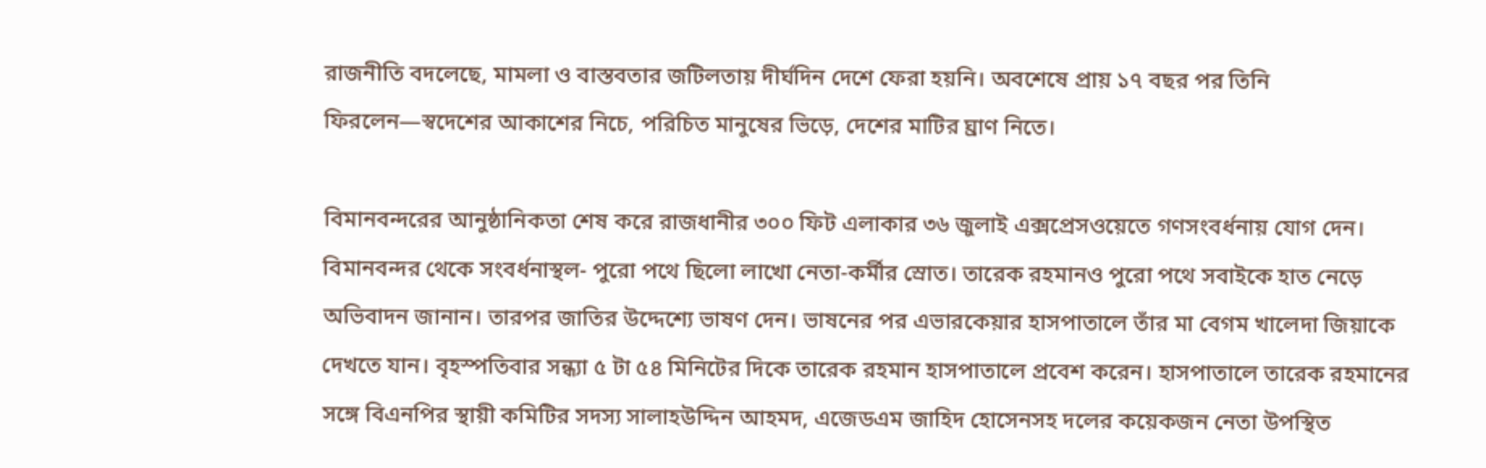রাজনীতি বদলেছে, মামলা ও বাস্তবতার জটিলতায় দীর্ঘদিন দেশে ফেরা হয়নি। অবশেষে প্রায় ১৭ বছর পর তিনি ফিরলেন—স্বদেশের আকাশের নিচে, পরিচিত মানুষের ভিড়ে, দেশের মাটির ঘ্রাণ নিতে।

বিমানবন্দরের আনুষ্ঠানিকতা শেষ করে রাজধানীর ৩০০ ফিট এলাকার ৩৬ জুলাই এক্সপ্রেসওয়েতে গণসংবর্ধনায় যোগ দেন। বিমানবন্দর থেকে সংবর্ধনাস্থল- পুরো পথে ছিলো লাখো নেতা-কর্মীর স্রোত। তারেক রহমানও পুরো পথে সবাইকে হাত নেড়ে অভিবাদন জানান। তারপর জাতির উদ্দেশ্যে ভাষণ দেন। ভাষনের পর এভারকেয়ার হাসপাতালে তাঁর মা বেগম খালেদা জিয়াকে দেখতে যান। বৃহস্পতিবার সন্ধ্যা ৫ টা ৫৪ মিনিটের দিকে তারেক রহমান হাসপাতালে প্রবেশ করেন। হাসপাতালে তারেক রহমানের সঙ্গে বিএনপির স্থায়ী কমিটির সদস্য সালাহউদ্দিন আহমদ, এজেডএম জাহিদ হোসেনসহ দলের কয়েকজন নেতা উপস্থিত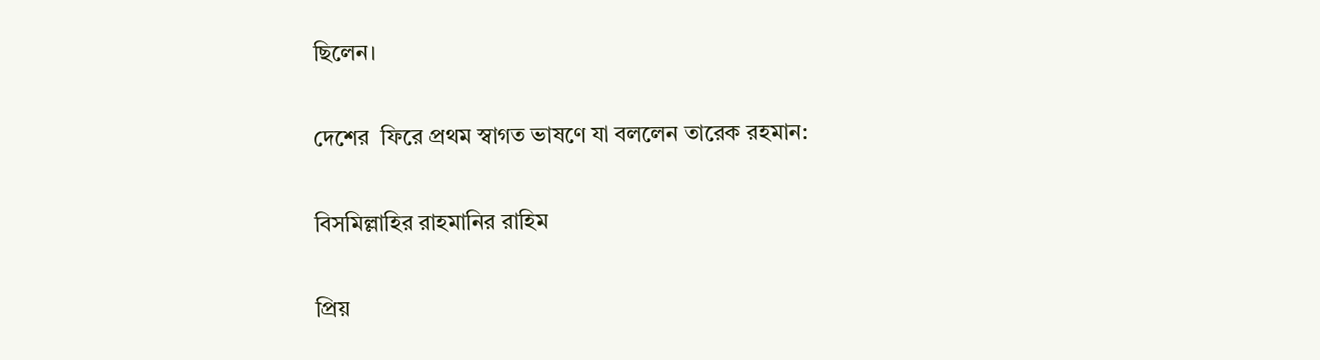ছিলেন।

দেশের  ফিরে প্রথম স্বাগত ভাষণে যা বললেন তারেক রহমান:

বিসমিল্লাহির রাহমানির রাহিম

প্রিয়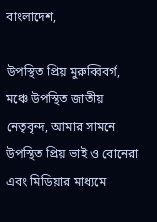বাংলাদেশ,

উপস্থিত প্রিয় মুরুব্বিবর্গ, মঞ্চে উপস্থিত জাতীয় নেতৃবৃন্দ, আমার সামনে উপস্থিত প্রিয় ভাই ও বোনেরা এবং মিডিয়ার মাধ্যমে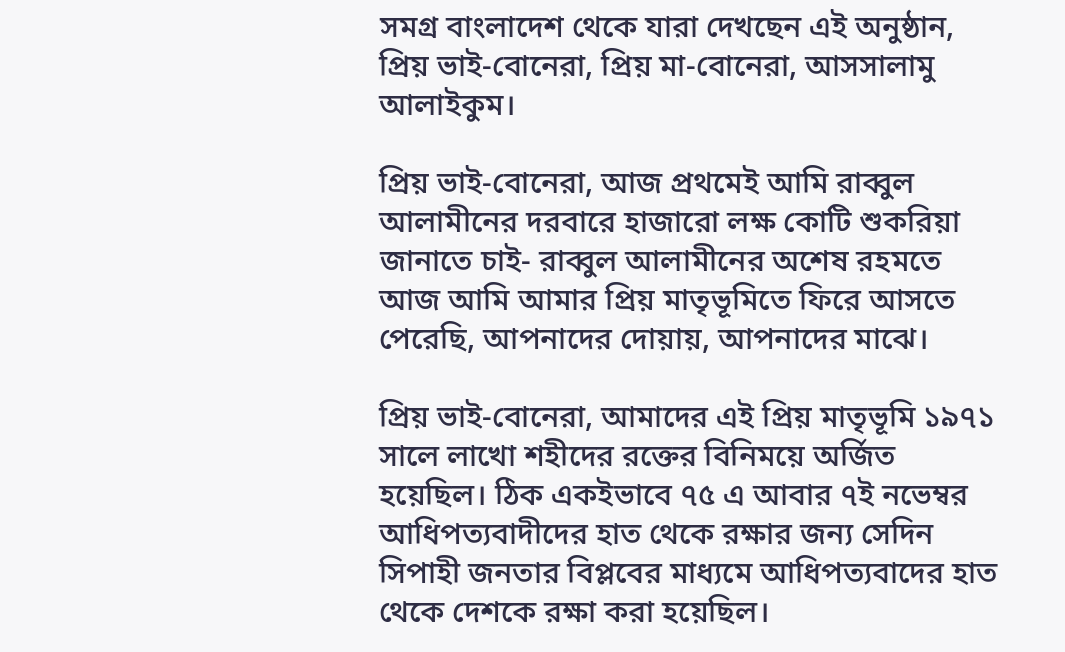সমগ্র বাংলাদেশ থেকে যারা দেখছেন এই অনুষ্ঠান, প্রিয় ভাই-বোনেরা, প্রিয় মা-বোনেরা, আসসালামু আলাইকুম।

প্রিয় ভাই-বোনেরা, আজ প্রথমেই আমি রাব্বুল আলামীনের দরবারে হাজারো লক্ষ কোটি শুকরিয়া জানাতে চাই- রাব্বুল আলামীনের অশেষ রহমতে আজ আমি আমার প্রিয় মাতৃভূমিতে ফিরে আসতে পেরেছি, আপনাদের দোয়ায়, আপনাদের মাঝে।

প্রিয় ভাই-বোনেরা, আমাদের এই প্রিয় মাতৃভূমি ১৯৭১ সালে লাখো শহীদের রক্তের বিনিময়ে অর্জিত হয়েছিল। ঠিক একইভাবে ৭৫ এ আবার ৭ই নভেম্বর আধিপত্যবাদীদের হাত থেকে রক্ষার জন্য সেদিন সিপাহী জনতার বিপ্লবের মাধ্যমে আধিপত্যবাদের হাত থেকে দেশকে রক্ষা করা হয়েছিল।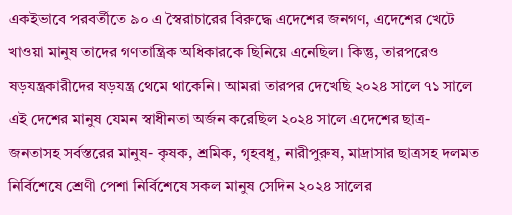একইভাবে পরবর্তীতে ৯০ এ স্বৈরাচারের বিরুদ্ধে এদেশের জনগণ, এদেশের খেটে খাওয়া মানুষ তাদের গণতান্ত্রিক অধিকারকে ছিনিয়ে এনেছিল। কিন্তু, তারপরেও ষড়যন্ত্রকারীদের ষড়যন্ত্র থেমে থাকেনি। আমরা তারপর দেখেছি ২০২৪ সালে ৭১ সালে এই দেশের মানুষ যেমন স্বাধীনতা অর্জন করেছিল ২০২৪ সালে এদেশের ছাত্র-জনতাসহ সর্বস্তরের মানুষ- কৃষক, শ্রমিক, গৃহবধূ, নারীপুরুষ, মাদ্রাসার ছাত্রসহ দলমত নির্বিশেষে শ্রেণী পেশা নির্বিশেষে সকল মানুষ সেদিন ২০২৪ সালের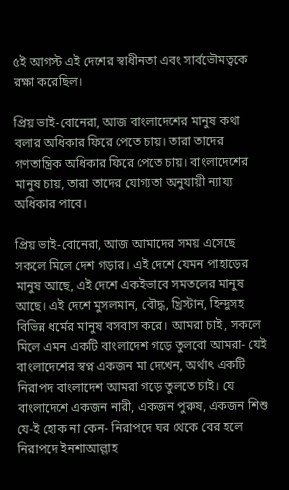৫ই আগস্ট এই দেশের স্বাধীনতা এবং সার্বভৌমত্বকে রক্ষা করেছিল।

প্রিয় ভাই-বোনেরা, আজ বাংলাদেশের মানুষ কথা বলার অধিকার ফিরে পেতে চায়। তারা তাদের গণতান্ত্রিক অধিকার ফিরে পেতে চায়। বাংলাদেশের মানুষ চায়, তারা তাদের যোগ্যতা অনুযায়ী ন্যায্য অধিকার পাবে।

প্রিয় ভাই-বোনেরা, আজ আমাদের সময় এসেছে সকলে মিলে দেশ গড়ার। এই দেশে যেমন পাহাড়ের মানুষ আছে, এই দেশে একইভাবে সমতলের মানুষ আছে। এই দেশে মুসলমান, বৌদ্ধ, খ্রিস্টান, হিন্দুসহ বিভিন্ন ধর্মের মানুষ বসবাস করে। আমরা চাই, সকলে মিলে এমন একটি বাংলাদেশ গড়ে তুলবো আমরা- যেই বাংলাদেশের স্বপ্ন একজন মা দেখেন, অর্থাৎ একটি নিরাপদ বাংলাদেশ আমরা গড়ে তুলতে চাই। যে বাংলাদেশে একজন নারী, একজন পুরুষ, একজন শিশু যে-ই হোক না কেন- নিরাপদে ঘর থেকে বের হলে নিরাপদে ইনশাআল্লাহ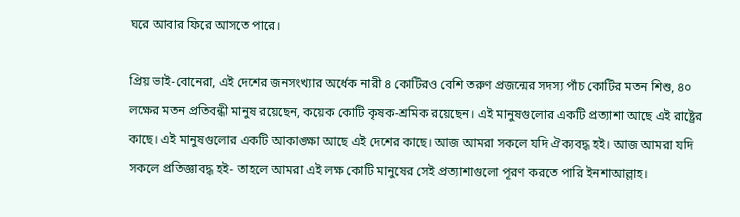ঘরে আবার ফিরে আসতে পারে।

প্রিয় ভাই-বোনেরা, এই দেশের জনসংখ্যার অর্ধেক নারী ৪ কোটিরও বেশি তরুণ প্রজন্মের সদস্য পাঁচ কোটির মতন শিশু, ৪০ লক্ষের মতন প্রতিবন্ধী মানুষ রয়েছেন, কয়েক কোটি কৃষক-শ্রমিক রয়েছেন। এই মানুষগুলোর একটি প্রত্যাশা আছে এই রাষ্ট্রের কাছে। এই মানুষগুলোর একটি আকাঙ্ক্ষা আছে এই দেশের কাছে। আজ আমরা সকলে যদি ঐক্যবদ্ধ হই। আজ আমরা যদি সকলে প্রতিজ্ঞাবদ্ধ হই- তাহলে আমরা এই লক্ষ কোটি মানুষের সেই প্রত্যাশাগুলো পূরণ করতে পারি ইনশাআল্লাহ।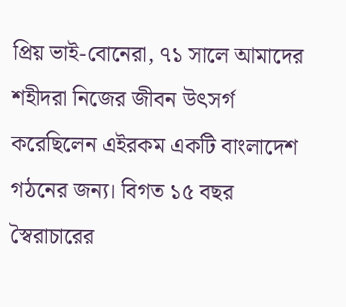প্রিয় ভাই-বোনেরা, ৭১ সালে আমাদের শহীদরা নিজের জীবন উৎসর্গ করেছিলেন এইরকম একটি বাংলাদেশ গঠনের জন্য। বিগত ১৫ বছর স্বৈরাচারের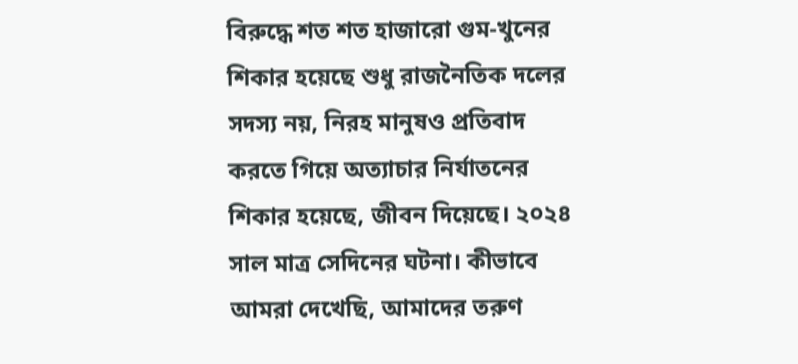বিরুদ্ধে শত শত হাজারো গুম-খুনের শিকার হয়েছে শুধু রাজনৈতিক দলের সদস্য নয়, নিরহ মানুষও প্রতিবাদ করতে গিয়ে অত্যাচার নির্যাতনের শিকার হয়েছে, জীবন দিয়েছে। ২০২৪ সাল মাত্র সেদিনের ঘটনা। কীভাবে আমরা দেখেছি, আমাদের তরুণ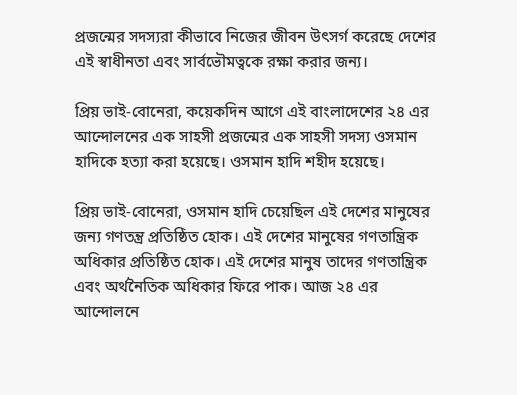প্রজন্মের সদস্যরা কীভাবে নিজের জীবন উৎসর্গ করেছে দেশের এই স্বাধীনতা এবং সার্বভৌমত্বকে রক্ষা করার জন্য।

প্রিয় ভাই-বোনেরা, কয়েকদিন আগে এই বাংলাদেশের ২৪ এর আন্দোলনের এক সাহসী প্রজন্মের এক সাহসী সদস্য ওসমান হাদিকে হত্যা করা হয়েছে। ওসমান হাদি শহীদ হয়েছে।

প্রিয় ভাই-বোনেরা, ওসমান হাদি চেয়েছিল এই দেশের মানুষের জন্য গণতন্ত্র প্রতিষ্ঠিত হোক। এই দেশের মানুষের গণতান্ত্রিক অধিকার প্রতিষ্ঠিত হোক। এই দেশের মানুষ তাদের গণতান্ত্রিক এবং অর্থনৈতিক অধিকার ফিরে পাক। আজ ২৪ এর আন্দোলনে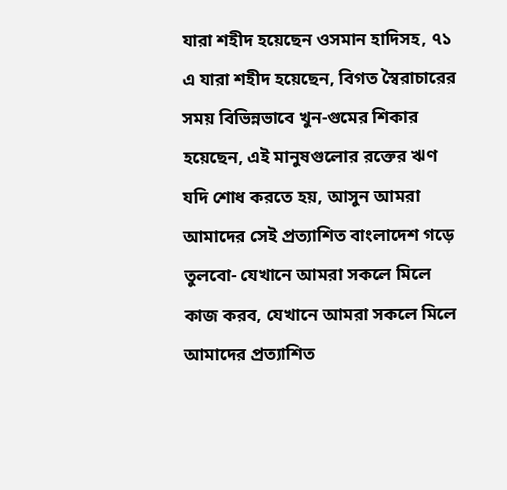যারা শহীদ হয়েছেন ওসমান হাদিসহ, ৭১ এ যারা শহীদ হয়েছেন, বিগত স্বৈরাচারের সময় বিভিন্নভাবে খুন-গুমের শিকার হয়েছেন, এই মানুষগুলোর রক্তের ঋণ যদি শোধ করতে হয়, আসুন আমরা আমাদের সেই প্রত্যাশিত বাংলাদেশ গড়ে তুলবো- যেখানে আমরা সকলে মিলে কাজ করব, যেখানে আমরা সকলে মিলে আমাদের প্রত্যাশিত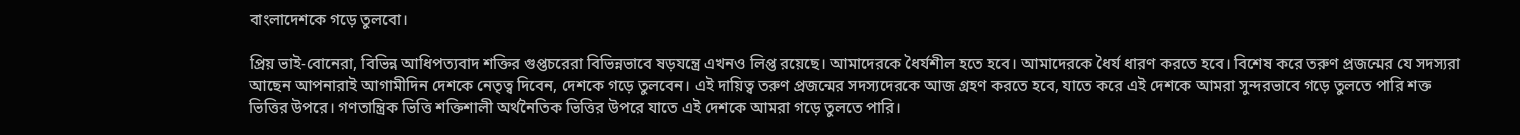বাংলাদেশকে গড়ে তুলবো।

প্রিয় ভাই-বোনেরা, বিভিন্ন আধিপত্যবাদ শক্তির গুপ্তচরেরা বিভিন্নভাবে ষড়যন্ত্রে এখনও লিপ্ত রয়েছে। আমাদেরকে ধৈর্যশীল হতে হবে। আমাদেরকে ধৈর্য ধারণ করতে হবে। বিশেষ করে তরুণ প্রজন্মের যে সদস্যরা আছেন আপনারাই আগামীদিন দেশকে নেতৃত্ব দিবেন, দেশকে গড়ে তুলবেন। এই দায়িত্ব তরুণ প্রজন্মের সদস্যদেরকে আজ গ্রহণ করতে হবে, যাতে করে এই দেশকে আমরা সুন্দরভাবে গড়ে তুলতে পারি শক্ত ভিত্তির উপরে। গণতান্ত্রিক ভিত্তি শক্তিশালী অর্থনৈতিক ভিত্তির উপরে যাতে এই দেশকে আমরা গড়ে তুলতে পারি।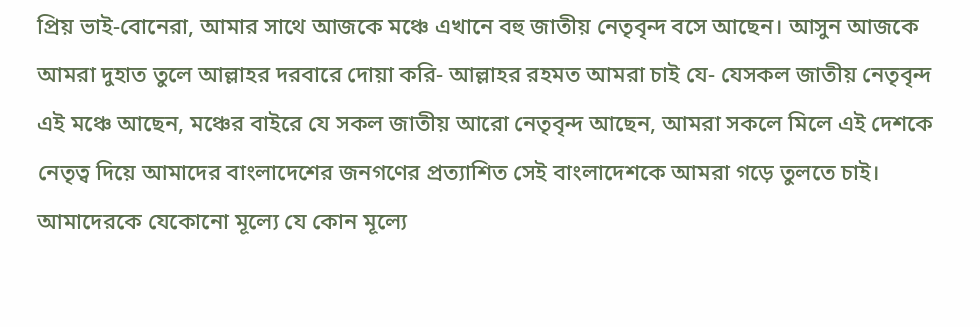প্রিয় ভাই-বোনেরা, আমার সাথে আজকে মঞ্চে এখানে বহু জাতীয় নেতৃবৃন্দ বসে আছেন। আসুন আজকে আমরা দুহাত তুলে আল্লাহর দরবারে দোয়া করি- আল্লাহর রহমত আমরা চাই যে- যেসকল জাতীয় নেতৃবৃন্দ এই মঞ্চে আছেন, মঞ্চের বাইরে যে সকল জাতীয় আরো নেতৃবৃন্দ আছেন, আমরা সকলে মিলে এই দেশকে নেতৃত্ব দিয়ে আমাদের বাংলাদেশের জনগণের প্রত্যাশিত সেই বাংলাদেশকে আমরা গড়ে তুলতে চাই। আমাদেরকে যেকোনো মূল্যে যে কোন মূল্যে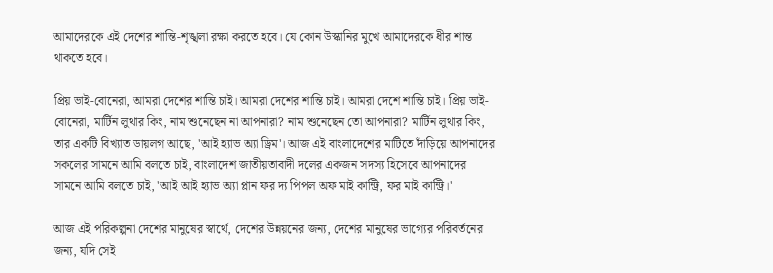আমাদেরকে এই দেশের শান্তি-শৃঙ্খলা রক্ষা করতে হবে। যে কোন উস্কানির মুখে আমাদেরকে ধীর শান্ত থাকতে হবে।

প্রিয় ভাই-বোনেরা, আমরা দেশের শান্তি চাই। আমরা দেশের শান্তি চাই। আমরা দেশে শান্তি চাই। প্রিয় ভাই-বোনেরা, মার্টিন লুথার কিং, নাম শুনেছেন না আপনারা? নাম শুনেছেন তো আপনারা? মার্টিন লুথার কিং, তার একটি বিখ্যাত ডায়লগ আছে, 'আই হ্যাভ অ্যা ড্রিম'। আজ এই বাংলাদেশের মাটিতে দাঁড়িয়ে আপনাদের সকলের সামনে আমি বলতে চাই, বাংলাদেশ জাতীয়তাবাদী দলের একজন সদস্য হিসেবে আপনাদের সামনে আমি বলতে চাই, 'আই আই হ্যাভ অ্যা প্লান ফর দ্য পিপল অফ মাই কান্ট্রি, ফর মাই কান্ট্রি।'

আজ এই পরিকল্পনা দেশের মানুষের স্বার্থে, দেশের উন্নয়নের জন্য, দেশের মানুষের ভাগ্যের পরিবর্তনের জন্য, যদি সেই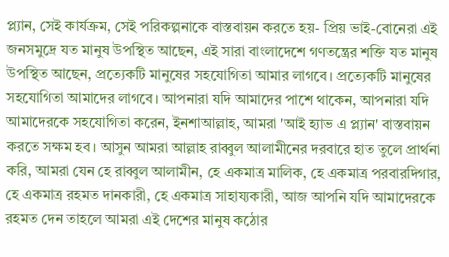প্ল্যান, সেই কার্যক্রম, সেই পরিকল্পনাকে বাস্তবায়ন করতে হয়- প্রিয় ভাই-বোনেরা এই জনসমুদ্রে যত মানুষ উপস্থিত আছেন, এই সারা বাংলাদেশে গণতন্ত্রের শক্তি যত মানুষ উপস্থিত আছেন, প্রত্যেকটি মানুষের সহযোগিতা আমার লাগবে। প্রত্যেকটি মানুষের সহযোগিতা আমাদের লাগবে। আপনারা যদি আমাদের পাশে থাকেন, আপনারা যদি আমাদেরকে সহযোগিতা করেন, ইনশাআল্লাহ, আমরা 'আই হ্যাভ এ প্ল্যান' বাস্তবায়ন করতে সক্ষম হব। আসুন আমরা আল্লাহ রাব্বুল আলামীনের দরবারে হাত তুলে প্রার্থনা করি, আমরা যেন হে রাব্বুল আলামীন, হে একমাত্র মালিক, হে একমাত্র পরবারদিগার, হে একমাত্র রহমত দানকারী, হে একমাত্র সাহায্যকারী, আজ আপনি যদি আমাদেরকে রহমত দেন তাহলে আমরা এই দেশের মানুষ কঠোর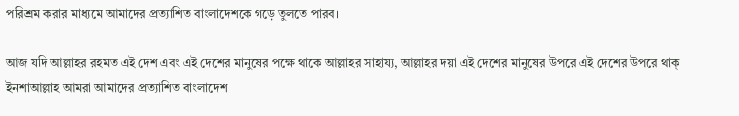পরিশ্রম করার মাধ্যমে আমাদের প্রত্যাশিত বাংলাদেশকে গড়ে তুলতে পারব।

আজ যদি আল্লাহর রহমত এই দেশ এবং এই দেশের মানুষের পক্ষে থাকে আল্লাহর সাহায্য, আল্লাহর দয়া এই দেশের মানুষের উপরে এই দেশের উপরে থাক্‌ ইনশাআল্লাহ আমরা আমাদের প্রত্যাশিত বাংলাদেশ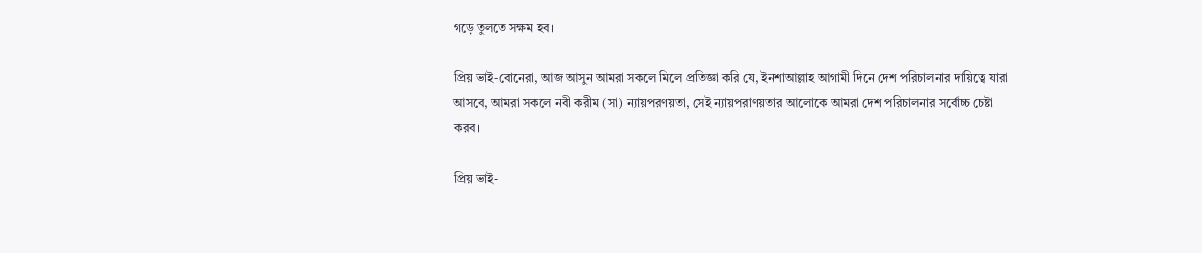গড়ে তুলতে সক্ষম হব।

প্রিয় ভাই-বোনেরা, আজ আসুন আমরা সকলে মিলে প্রতিজ্ঞা করি যে, ইনশাআল্লাহ আগামী দিনে দেশ পরিচালনার দায়িত্বে যারা আসবে, আমরা সকলে নবী করীম (সা) ন্যায়পরণয়তা, সেই ন্যায়পরাণয়তার আলোকে আমরা দেশ পরিচালনার সর্বোচ্চ চেষ্টা করব।

প্রিয় ভাই-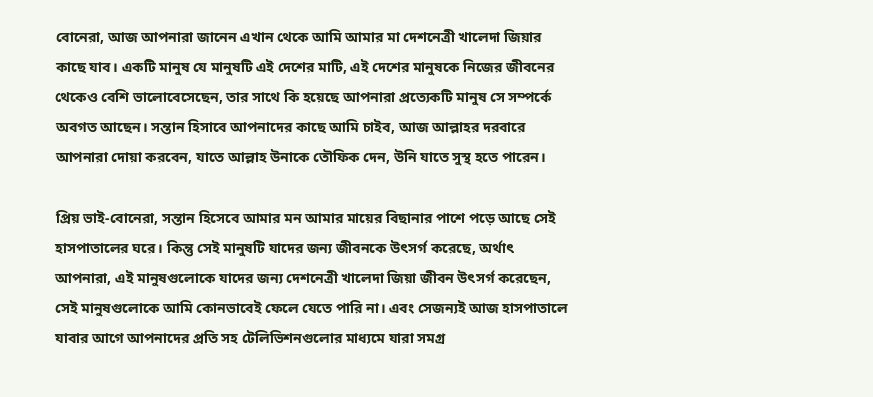বোনেরা, আজ আপনারা জানেন এখান থেকে আমি আমার মা দেশনেত্রী খালেদা জিয়ার কাছে যাব। একটি মানুষ যে মানুষটি এই দেশের মাটি, এই দেশের মানুষকে নিজের জীবনের থেকেও বেশি ভালোবেসেছেন, তার সাথে কি হয়েছে আপনারা প্রত্যেকটি মানুষ সে সম্পর্কে অবগত আছেন। সন্তান হিসাবে আপনাদের কাছে আমি চাইব, আজ আল্লাহর দরবারে আপনারা দোয়া করবেন, যাতে আল্লাহ উনাকে তৌফিক দেন, উনি যাতে সুস্থ হতে পারেন।

প্রিয় ভাই-বোনেরা, সন্তান হিসেবে আমার মন আমার মায়ের বিছানার পাশে পড়ে আছে সেই হাসপাতালের ঘরে। কিন্তু সেই মানুষটি যাদের জন্য জীবনকে উৎসর্গ করেছে, অর্থাৎ আপনারা, এই মানুষগুলোকে যাদের জন্য দেশনেত্রী খালেদা জিয়া জীবন উৎসর্গ করেছেন, সেই মানুষগুলোকে আমি কোনভাবেই ফেলে যেতে পারি না। এবং সেজন্যই আজ হাসপাতালে যাবার আগে আপনাদের প্রতি সহ টেলিভিশনগুলোর মাধ্যমে যারা সমগ্র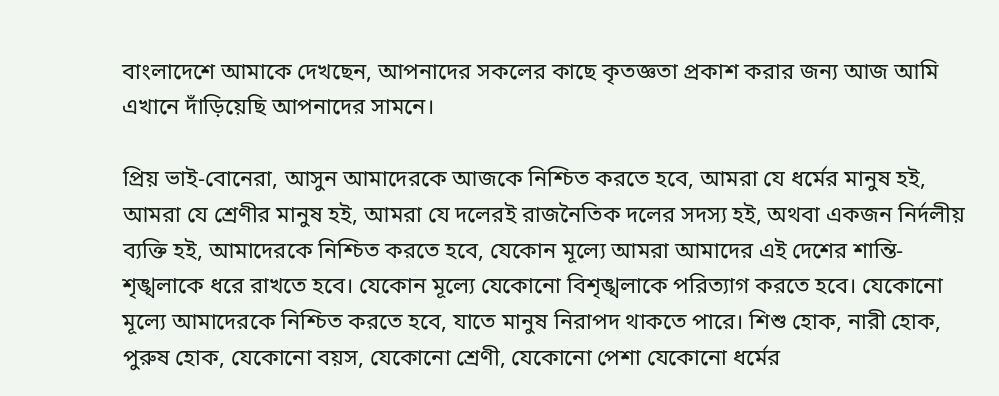বাংলাদেশে আমাকে দেখছেন, আপনাদের সকলের কাছে কৃতজ্ঞতা প্রকাশ করার জন্য আজ আমি এখানে দাঁড়িয়েছি আপনাদের সামনে।

প্রিয় ভাই-বোনেরা, আসুন আমাদেরকে আজকে নিশ্চিত করতে হবে, আমরা যে ধর্মের মানুষ হই, আমরা যে শ্রেণীর মানুষ হই, আমরা যে দলেরই রাজনৈতিক দলের সদস্য হই, অথবা একজন নির্দলীয় ব্যক্তি হই, আমাদেরকে নিশ্চিত করতে হবে, যেকোন মূল্যে আমরা আমাদের এই দেশের শান্তি-শৃঙ্খলাকে ধরে রাখতে হবে। যেকোন মূল্যে যেকোনো বিশৃঙ্খলাকে পরিত্যাগ করতে হবে। যেকোনো মূল্যে আমাদেরকে নিশ্চিত করতে হবে, যাতে মানুষ নিরাপদ থাকতে পারে। শিশু হোক, নারী হোক, পুরুষ হোক, যেকোনো বয়স, যেকোনো শ্রেণী, যেকোনো পেশা যেকোনো ধর্মের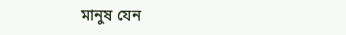মানুষ যেন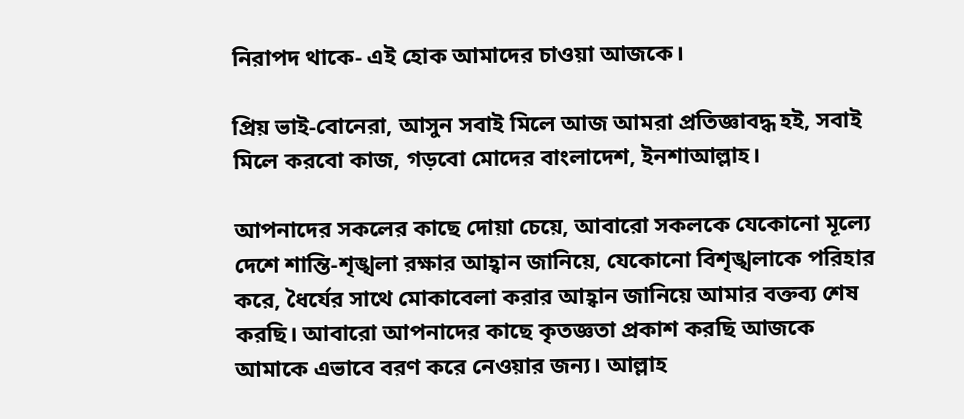নিরাপদ থাকে- এই হোক আমাদের চাওয়া আজকে।

প্রিয় ভাই-বোনেরা, আসুন সবাই মিলে আজ আমরা প্রতিজ্ঞাবদ্ধ হই, সবাই মিলে করবো কাজ, গড়বো মোদের বাংলাদেশ, ইনশাআল্লাহ।

আপনাদের সকলের কাছে দোয়া চেয়ে, আবারো সকলকে যেকোনো মূল্যে দেশে শান্তি-শৃঙ্খলা রক্ষার আহ্বান জানিয়ে, যেকোনো বিশৃঙ্খলাকে পরিহার করে, ধৈর্যের সাথে মোকাবেলা করার আহ্বান জানিয়ে আমার বক্তব্য শেষ করছি। আবারো আপনাদের কাছে কৃতজ্ঞতা প্রকাশ করছি আজকে আমাকে এভাবে বরণ করে নেওয়ার জন্য। আল্লাহ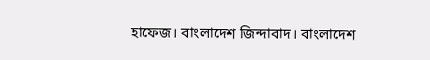হাফেজ। বাংলাদেশ জিন্দাবাদ। বাংলাদেশ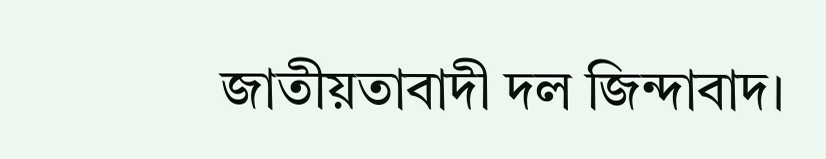জাতীয়তাবাদী দল জিন্দাবাদ।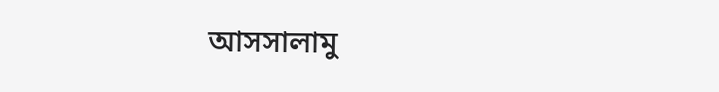আসসালামু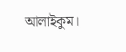আলাইকুম।